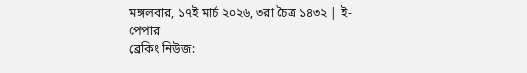মঙ্গলবার, ১৭ই মার্চ ২০২৬, ৩রা চৈত্র ১৪৩২ | ই-পেপার
ব্রেকিং নিউজ: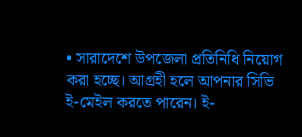• সারাদেশে উপজেলা প্রতিনিধি নিয়োগ করা হচ্ছে। আগ্রহী হলে আপনার সিভি ই-মেইল করতে পারেন। ই-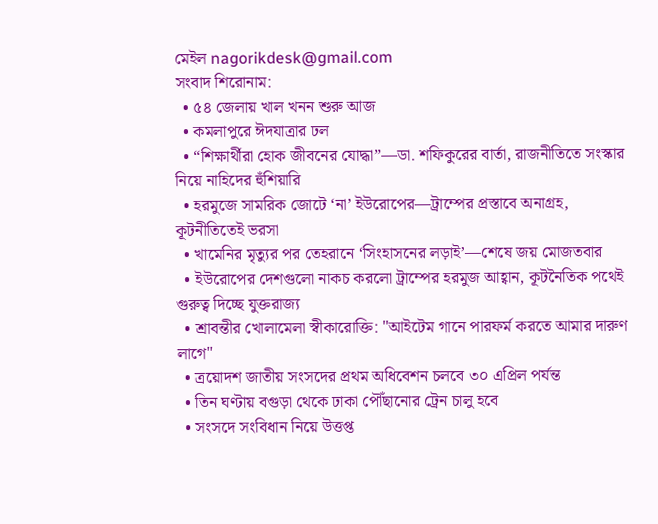মেইল nagorikdesk@gmail.com
সংবাদ শিরোনাম:
  • ৫৪ জেলায় খাল খনন শুরু আজ
  • কমলাপুরে ঈদযাত্রার ঢল
  • “শিক্ষার্থীরা হোক জীবনের যোদ্ধা”—ডা. শফিকুরের বার্তা, রাজনীতিতে সংস্কার নিয়ে নাহিদের হুঁশিয়ারি
  • হরমুজে সামরিক জোটে ‘না’ ইউরোপের—ট্রাম্পের প্রস্তাবে অনাগ্রহ, কূটনীতিতেই ভরসা
  • খামেনির মৃত্যুর পর তেহরানে ‘সিংহাসনের লড়াই’—শেষে জয় মোজতবার
  • ইউরোপের দেশগুলো নাকচ করলো ট্রাম্পের হরমুজ আহ্বান, কূটনৈতিক পথেই গুরুত্ব দিচ্ছে যুক্তরাজ্য
  • শ্রাবন্তীর খোলামেলা স্বীকারোক্তি: "আইটেম গানে পারফর্ম করতে আমার দারুণ লাগে"
  • ত্রয়োদশ জাতীয় সংসদের প্রথম অধিবেশন চলবে ৩০ এপ্রিল পর্যন্ত
  • তিন ঘণ্টায় বগুড়া থেকে ঢাকা পৌঁছানোর ট্রেন চালু হবে
  • সংসদে সংবিধান নিয়ে উত্তপ্ত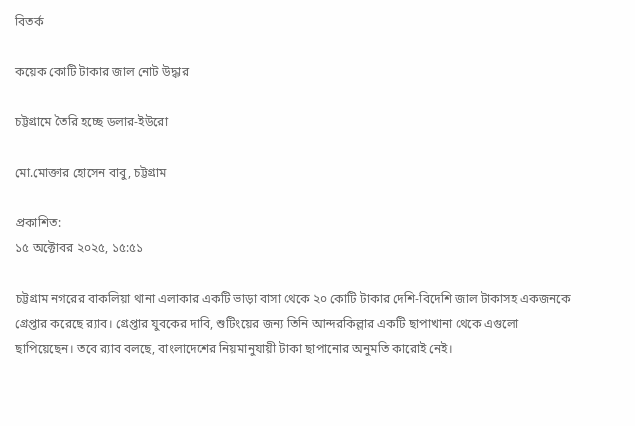বিতর্ক

কয়েক কোটি টাকার জাল নোট উদ্ধার

চট্টগ্রামে তৈরি হচ্ছে ডলার-ইউরো

মো.মোক্তার হোসেন বাবু, চট্টগ্রাম

প্রকাশিত:
১৫ অক্টোবর ২০২৫, ১৫:৫১

চট্টগ্রাম নগরের বাকলিয়া থানা এলাকার একটি ভাড়া বাসা থেকে ২০ কোটি টাকার দেশি-বিদেশি জাল টাকাসহ একজনকে গ্রেপ্তার করেছে র‍্যাব। গ্রেপ্তার যুবকের দাবি, শুটিংয়ের জন্য তিনি আন্দরকিল্লার একটি ছাপাখানা থেকে এগুলো ছাপিয়েছেন। তবে র‍্যাব বলছে, বাংলাদেশের নিয়মানুযায়ী টাকা ছাপানোর অনুমতি কারোই নেই।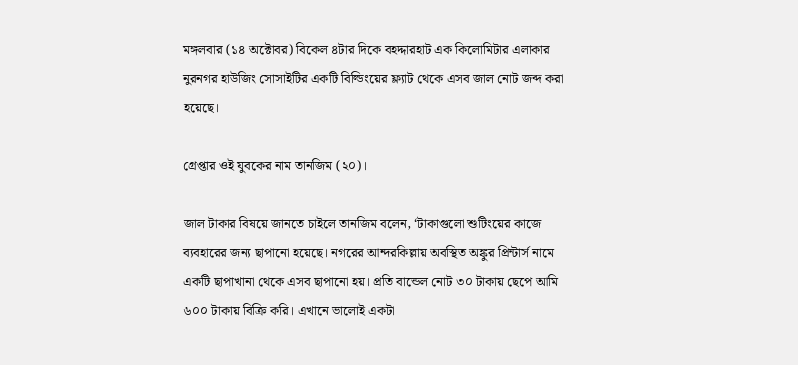মঙ্গলবার (১৪ অক্টোবর) বিকেল ৪টার দিকে বহদ্দারহাট এক কিলোমিটার এলাকার নুরনগর হাউজিং সোসাইটির একটি বিল্ডিংয়ের ফ্ল্যাট থেকে এসব জাল নোট জব্দ করা হয়েছে।

গ্রেপ্তার ওই যুবকের নাম তানজিম (২০)।

জাল টাকার বিষয়ে জানতে চাইলে তানজিম বলেন, ‘টাকাগুলো শুটিংয়ের কাজে ব্যবহারের জন্য ছাপানো হয়েছে। নগরের আন্দরকিল্লায় অবস্থিত অঙ্কুর প্রিন্টার্স নামে একটি ছাপাখানা থেকে এসব ছাপানো হয়। প্রতি বান্ডেল নোট ৩০ টাকায় ছেপে আমি ৬০০ টাকায় বিক্রি করি। এখানে ভালোই একটা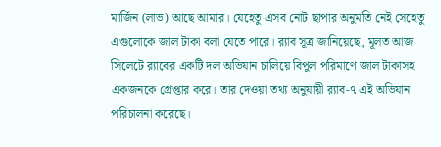মার্জিন (লাভ) আছে আমার। যেহেতু এসব নোট ছাপার অনুমতি নেই সেহেতু এগুলোকে জাল টাকা বলা যেতে পারে। র‍্যাব সূত্র জানিয়েছে, মূলত আজ সিলেটে র‍্যাবের একটি দল অভিযান চালিয়ে বিপুল পরিমাণে জাল টাকাসহ একজনকে গ্রেপ্তার করে। তার দেওয়া তথ্য অনুযায়ী র‍্যাব-৭ এই অভিযান পরিচালনা করেছে।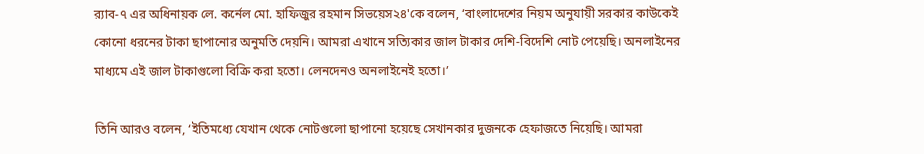র‍্যাব-৭ এর অধিনায়ক লে. কর্নেল মো. হাফিজুর রহমান সিভয়েস২৪'কে বলেন, ‘বাংলাদেশের নিয়ম অনুযায়ী সরকার কাউকেই কোনো ধরনের টাকা ছাপানোর অনুমতি দেয়নি। আমরা এখানে সত্যিকার জাল টাকার দেশি-বিদেশি নোট পেয়েছি। অনলাইনের মাধ্যমে এই জাল টাকাগুলো বিক্রি করা হতো। লেনদেনও অনলাইনেই হতো।’

তিনি আরও বলেন, ‘ইতিমধ্যে যেখান থেকে নোটগুলো ছাপানো হয়েছে সেখানকার দুজনকে হেফাজতে নিয়েছি। আমরা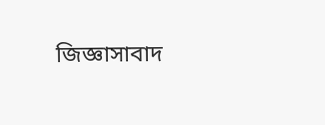জিজ্ঞাসাবাদ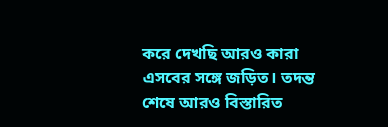করে দেখছি আরও কারা এসবের সঙ্গে জড়িত। তদন্ত শেষে আরও বিস্তারিত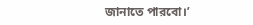জানাতে পারবো।’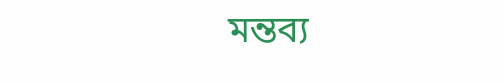মন্তব্য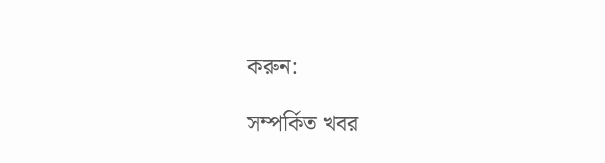করুন:

সম্পর্কিত খবর